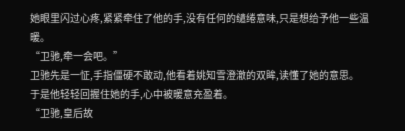她眼里闪过心疼,紧紧牵住了他的手,没有任何的缱绻意味,只是想给予他一些温暖。
“卫驰,牵一会吧。”
卫驰先是一怔,手指僵硬不敢动,他看着姚知雪澄澈的双眸,读懂了她的意思。
于是他轻轻回握住她的手,心中被暖意充盈着。
“卫驰,皇后故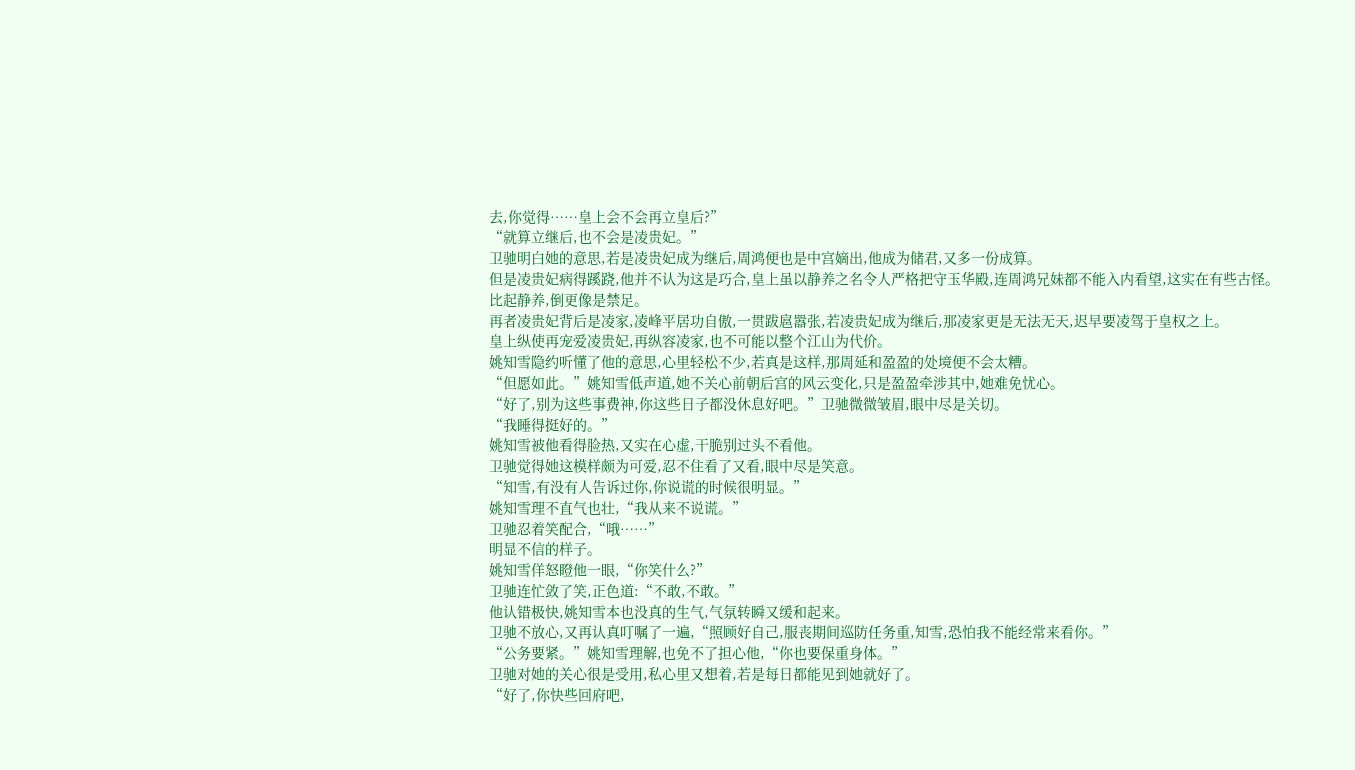去,你觉得……皇上会不会再立皇后?”
“就算立继后,也不会是凌贵妃。”
卫驰明白她的意思,若是凌贵妃成为继后,周鸿便也是中宫嫡出,他成为储君,又多一份成算。
但是凌贵妃病得蹊跷,他并不认为这是巧合,皇上虽以静养之名令人严格把守玉华殿,连周鸿兄妹都不能入内看望,这实在有些古怪。
比起静养,倒更像是禁足。
再者凌贵妃背后是凌家,凌峰平居功自傲,一贯跋扈嚣张,若凌贵妃成为继后,那凌家更是无法无天,迟早要凌驾于皇权之上。
皇上纵使再宠爱凌贵妃,再纵容凌家,也不可能以整个江山为代价。
姚知雪隐约听懂了他的意思,心里轻松不少,若真是这样,那周延和盈盈的处境便不会太糟。
“但愿如此。”姚知雪低声道,她不关心前朝后宫的风云变化,只是盈盈牵涉其中,她难免忧心。
“好了,别为这些事费神,你这些日子都没休息好吧。”卫驰微微皱眉,眼中尽是关切。
“我睡得挺好的。”
姚知雪被他看得脸热,又实在心虚,干脆别过头不看他。
卫驰觉得她这模样颇为可爱,忍不住看了又看,眼中尽是笑意。
“知雪,有没有人告诉过你,你说谎的时候很明显。”
姚知雪理不直气也壮,“我从来不说谎。”
卫驰忍着笑配合,“哦……”
明显不信的样子。
姚知雪佯怒瞪他一眼,“你笑什么?”
卫驰连忙敛了笑,正色道:“不敢,不敢。”
他认错极快,姚知雪本也没真的生气,气氛转瞬又缓和起来。
卫驰不放心,又再认真叮嘱了一遍,“照顾好自己,服丧期间巡防任务重,知雪,恐怕我不能经常来看你。”
“公务要紧。”姚知雪理解,也免不了担心他,“你也要保重身体。”
卫驰对她的关心很是受用,私心里又想着,若是每日都能见到她就好了。
“好了,你快些回府吧,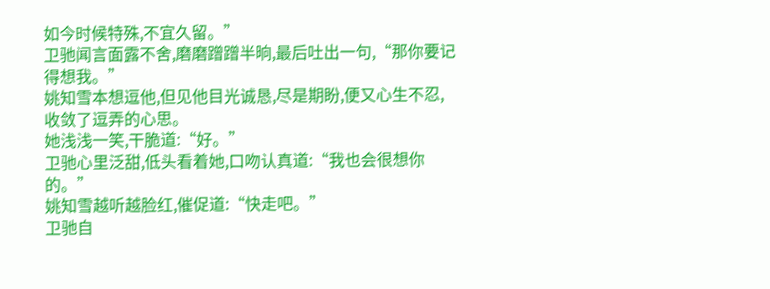如今时候特殊,不宜久留。”
卫驰闻言面露不舍,磨磨蹭蹭半晌,最后吐出一句,“那你要记得想我。”
姚知雪本想逗他,但见他目光诚恳,尽是期盼,便又心生不忍,收敛了逗弄的心思。
她浅浅一笑,干脆道:“好。”
卫驰心里泛甜,低头看着她,口吻认真道:“我也会很想你的。”
姚知雪越听越脸红,催促道:“快走吧。”
卫驰自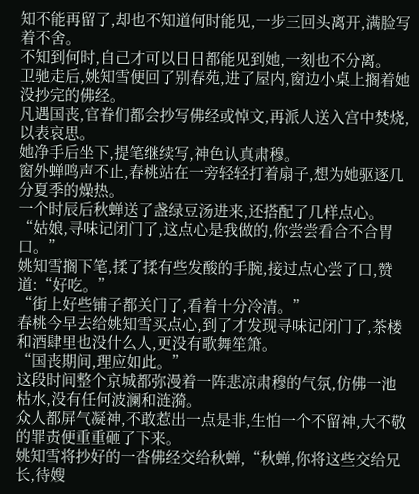知不能再留了,却也不知道何时能见,一步三回头离开,满脸写着不舍。
不知到何时,自己才可以日日都能见到她,一刻也不分离。
卫驰走后,姚知雪便回了别春苑,进了屋内,窗边小桌上搁着她没抄完的佛经。
凡遇国丧,官眷们都会抄写佛经或悼文,再派人送入宫中焚烧,以表哀思。
她净手后坐下,提笔继续写,神色认真肃穆。
窗外蝉鸣声不止,春桃站在一旁轻轻打着扇子,想为她驱逐几分夏季的燥热。
一个时辰后秋蝉送了盏绿豆汤进来,还搭配了几样点心。
“姑娘,寻味记闭门了,这点心是我做的,你尝尝看合不合胃口。”
姚知雪搁下笔,揉了揉有些发酸的手腕,接过点心尝了口,赞道:“好吃。”
“街上好些铺子都关门了,看着十分冷清。”
春桃今早去给姚知雪买点心,到了才发现寻味记闭门了,茶楼和酒肆里也没什么人,更没有歌舞笙箫。
“国丧期间,理应如此。”
这段时间整个京城都弥漫着一阵悲凉肃穆的气氛,仿佛一池枯水,没有任何波澜和涟漪。
众人都屏气凝神,不敢惹出一点是非,生怕一个不留神,大不敬的罪责便重重砸了下来。
姚知雪将抄好的一沓佛经交给秋蝉,“秋蝉,你将这些交给兄长,待嫂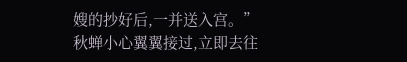嫂的抄好后,一并送入宫。”
秋蝉小心翼翼接过,立即去往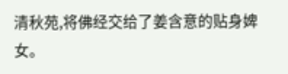清秋苑,将佛经交给了姜含意的贴身婢女。